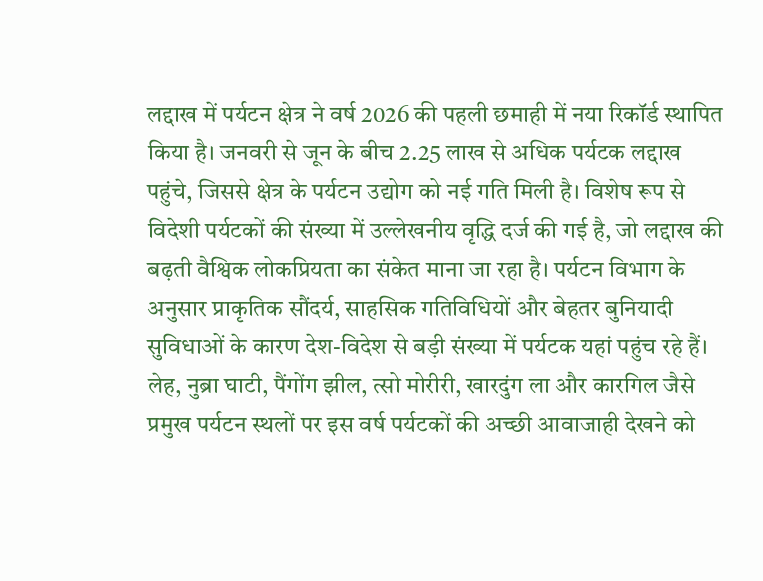लद्दाख में पर्यटन क्षेत्र ने वर्ष 2026 की पहली छमाही में नया रिकॉर्ड स्थापित किया है। जनवरी से जून के बीच 2.25 लाख से अधिक पर्यटक लद्दाख पहुंचे, जिससे क्षेत्र के पर्यटन उद्योग को नई गति मिली है। विशेष रूप से विदेशी पर्यटकों की संख्या में उल्लेखनीय वृद्धि दर्ज की गई है, जो लद्दाख की बढ़ती वैश्विक लोकप्रियता का संकेत माना जा रहा है। पर्यटन विभाग के अनुसार प्राकृतिक सौंदर्य, साहसिक गतिविधियों और बेहतर बुनियादी सुविधाओं के कारण देश-विदेश से बड़ी संख्या में पर्यटक यहां पहुंच रहे हैं।
लेह, नुब्रा घाटी, पैंगोंग झील, त्सो मोरीरी, खारदुंग ला और कारगिल जैसे प्रमुख पर्यटन स्थलों पर इस वर्ष पर्यटकों की अच्छी आवाजाही देखने को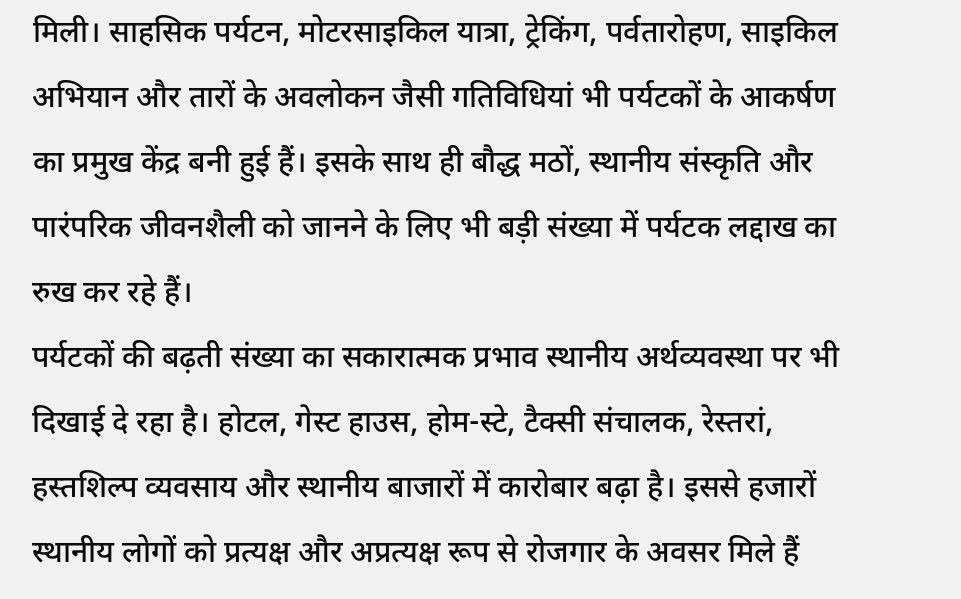मिली। साहसिक पर्यटन, मोटरसाइकिल यात्रा, ट्रेकिंग, पर्वतारोहण, साइकिल अभियान और तारों के अवलोकन जैसी गतिविधियां भी पर्यटकों के आकर्षण का प्रमुख केंद्र बनी हुई हैं। इसके साथ ही बौद्ध मठों, स्थानीय संस्कृति और पारंपरिक जीवनशैली को जानने के लिए भी बड़ी संख्या में पर्यटक लद्दाख का रुख कर रहे हैं।
पर्यटकों की बढ़ती संख्या का सकारात्मक प्रभाव स्थानीय अर्थव्यवस्था पर भी दिखाई दे रहा है। होटल, गेस्ट हाउस, होम-स्टे, टैक्सी संचालक, रेस्तरां, हस्तशिल्प व्यवसाय और स्थानीय बाजारों में कारोबार बढ़ा है। इससे हजारों स्थानीय लोगों को प्रत्यक्ष और अप्रत्यक्ष रूप से रोजगार के अवसर मिले हैं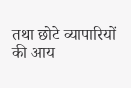तथा छोटे व्यापारियों की आय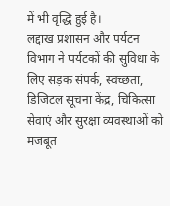में भी वृद्धि हुई है।
लद्दाख प्रशासन और पर्यटन विभाग ने पर्यटकों की सुविधा के लिए सड़क संपर्क, स्वच्छता, डिजिटल सूचना केंद्र, चिकित्सा सेवाएं और सुरक्षा व्यवस्थाओं को मजबूत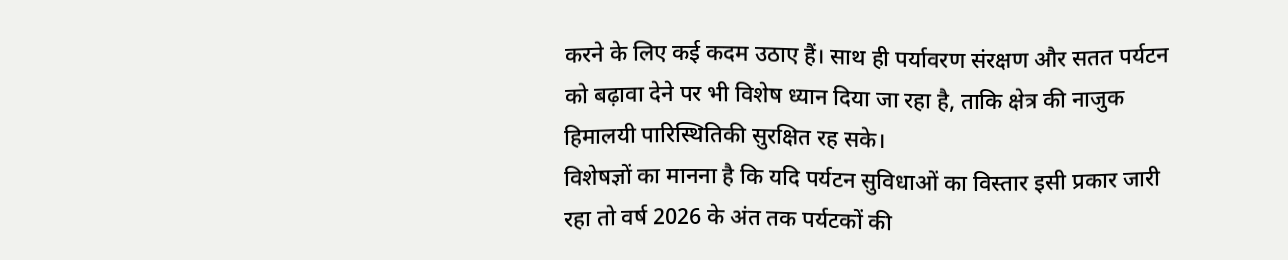करने के लिए कई कदम उठाए हैं। साथ ही पर्यावरण संरक्षण और सतत पर्यटन को बढ़ावा देने पर भी विशेष ध्यान दिया जा रहा है, ताकि क्षेत्र की नाजुक हिमालयी पारिस्थितिकी सुरक्षित रह सके।
विशेषज्ञों का मानना है कि यदि पर्यटन सुविधाओं का विस्तार इसी प्रकार जारी रहा तो वर्ष 2026 के अंत तक पर्यटकों की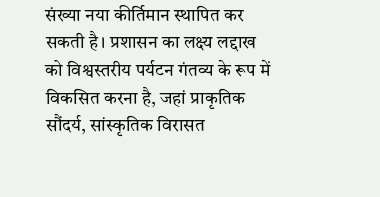संख्या नया कीर्तिमान स्थापित कर सकती है। प्रशासन का लक्ष्य लद्दाख को विश्वस्तरीय पर्यटन गंतव्य के रूप में विकसित करना है, जहां प्राकृतिक सौंदर्य, सांस्कृतिक विरासत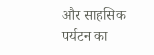और साहसिक पर्यटन का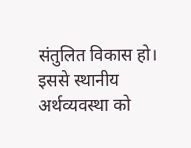संतुलित विकास हो। इससे स्थानीय अर्थव्यवस्था को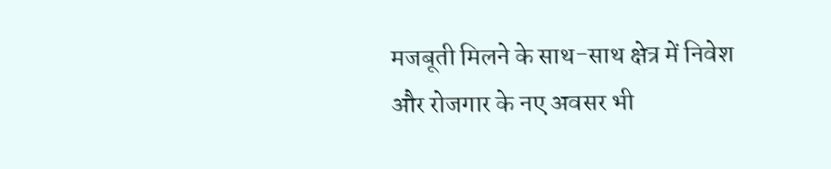मजबूती मिलने के साथ-साथ क्षेत्र में निवेश और रोजगार के नए अवसर भी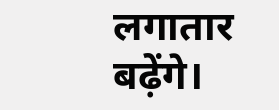लगातार बढ़ेंगे।